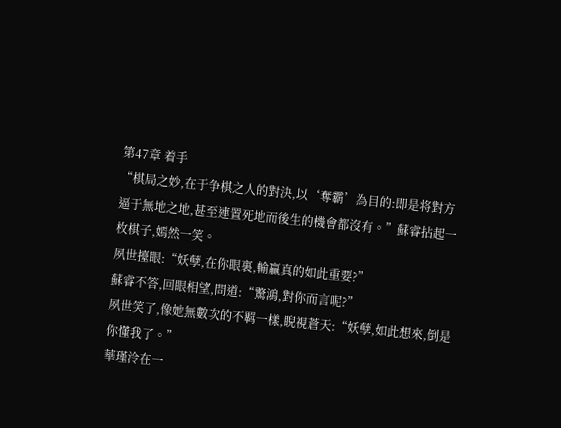第47章 着手
“棋局之妙,在于争棋之人的對決,以‘奪霸’為目的:即是将對方逼于無地之地,甚至連置死地而後生的機會都沒有。”蘇睿拈起一枚棋子,嫣然一笑。
夙世擡眼:“妖孽,在你眼裏,輸贏真的如此重要?”
蘇睿不答,回眼相望,問道:“驚鴻,對你而言呢?”
夙世笑了,像她無數次的不羁一樣,睨視蒼天:“妖孽,如此想來,倒是你懂我了。”
華瑾泠在一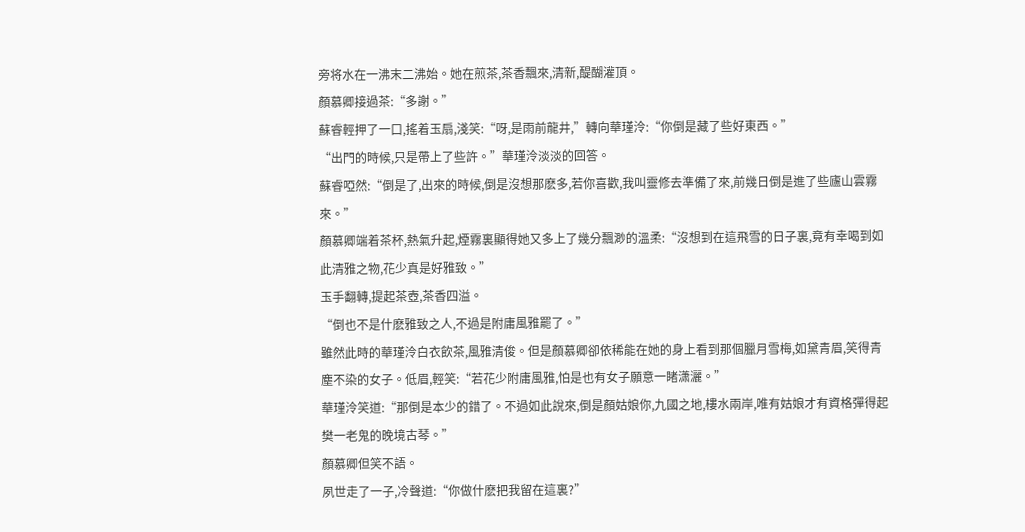旁将水在一沸末二沸始。她在煎茶,茶香飄來,清新,醍醐灌頂。
顏慕卿接過茶:“多謝。”
蘇睿輕押了一口,搖着玉扇,淺笑:“呀,是雨前龍井,”轉向華瑾泠:“你倒是藏了些好東西。”
“出門的時候,只是帶上了些許。”華瑾泠淡淡的回答。
蘇睿啞然:“倒是了,出來的時候,倒是沒想那麽多,若你喜歡,我叫靈修去準備了來,前幾日倒是進了些廬山雲霧來。”
顏慕卿端着茶杯,熱氣升起,煙霧裏顯得她又多上了幾分飄渺的溫柔:“沒想到在這飛雪的日子裏,竟有幸喝到如此清雅之物,花少真是好雅致。”
玉手翻轉,提起茶壺,茶香四溢。
“倒也不是什麽雅致之人,不過是附庸風雅罷了。”
雖然此時的華瑾泠白衣飲茶,風雅清俊。但是顏慕卿卻依稀能在她的身上看到那個臘月雪梅,如黛青眉,笑得青塵不染的女子。低眉,輕笑:“若花少附庸風雅,怕是也有女子願意一睹潇灑。”
華瑾泠笑道:“那倒是本少的錯了。不過如此說來,倒是顏姑娘你,九國之地,樓水兩岸,唯有姑娘才有資格彈得起樊一老鬼的晚境古琴。”
顏慕卿但笑不語。
夙世走了一子,冷聲道:“你做什麽把我留在這裏?”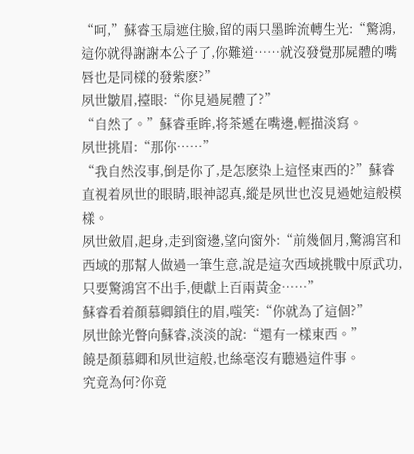“呵,”蘇睿玉扇遮住臉,留的兩只墨眸流轉生光:“驚鴻,這你就得謝謝本公子了,你難道……就沒發覺那屍體的嘴唇也是同樣的發紫麽?”
夙世皺眉,擡眼:“你見過屍體了?”
“自然了。”蘇睿垂眸,将茶遞在嘴邊,輕描淡寫。
夙世挑眉:“那你……”
“我自然沒事,倒是你了,是怎麽染上這怪東西的?”蘇睿直視着夙世的眼睛,眼神認真,縱是夙世也沒見過她這般模樣。
夙世斂眉,起身,走到窗邊,望向窗外:“前幾個月,驚鴻宮和西域的那幫人做過一筆生意,說是這次西域挑戰中原武功,只要驚鴻宮不出手,便獻上百兩黃金……”
蘇睿看着顏慕卿鎖住的眉,嗤笑:“你就為了這個?”
夙世餘光瞥向蘇睿,淡淡的說:“還有一樣東西。”
饒是顏慕卿和夙世這般,也絲毫沒有聽過這件事。
究竟為何?你竟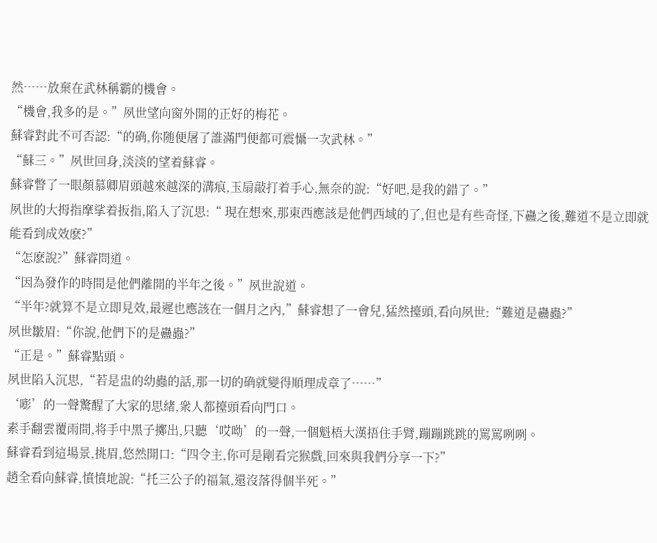然……放棄在武林稱霸的機會。
“機會,我多的是。”夙世望向窗外開的正好的梅花。
蘇睿對此不可否認:“的确,你随便屠了誰滿門便都可震懾一次武林。”
“蘇三。”夙世回身,淡淡的望着蘇睿。
蘇睿瞥了一眼顏慕卿眉頭越來越深的溝痕,玉扇敲打着手心,無奈的說:“好吧,是我的錯了。”
夙世的大拇指摩挲着扳指,陷入了沉思:“ 現在想來,那東西應該是他們西域的了,但也是有些奇怪,下蠱之後,難道不是立即就能看到成效麽?”
“怎麽說?”蘇睿問道。
“因為發作的時間是他們離開的半年之後。”夙世說道。
“半年?就算不是立即見效,最遲也應該在一個月之內,”蘇睿想了一會兒,猛然擡頭,看向夙世:“難道是蠱蟲?”
夙世皺眉:“你說,他們下的是蠱蟲?”
“正是。”蘇睿點頭。
夙世陷入沉思,“若是盅的幼蟲的話,那一切的确就變得順理成章了……”
‘嘭’的一聲驚醒了大家的思緒,衆人都擡頭看向門口。
素手翻雲覆雨間,将手中黑子擲出,只聽‘哎呦’的一聲,一個魁梧大漢捂住手臂,蹦蹦跳跳的罵罵咧咧。
蘇睿看到這場景,挑眉,悠然開口:“四令主,你可是剛看完猴戲,回來與我們分享一下?”
趙全看向蘇睿,憤憤地說:“托三公子的福氣,還沒落得個半死。”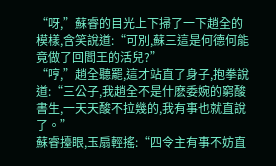“呀,”蘇睿的目光上下掃了一下趙全的模樣,含笑說道:“可別,蘇三這是何德何能竟做了回閻王的活兒?”
“哼,”趙全聽罷,這才站直了身子,抱拳說道:“三公子,我趙全不是什麽委婉的窮酸書生,一天天酸不拉幾的,我有事也就直說了。”
蘇睿擡眼,玉扇輕搖:“四令主有事不妨直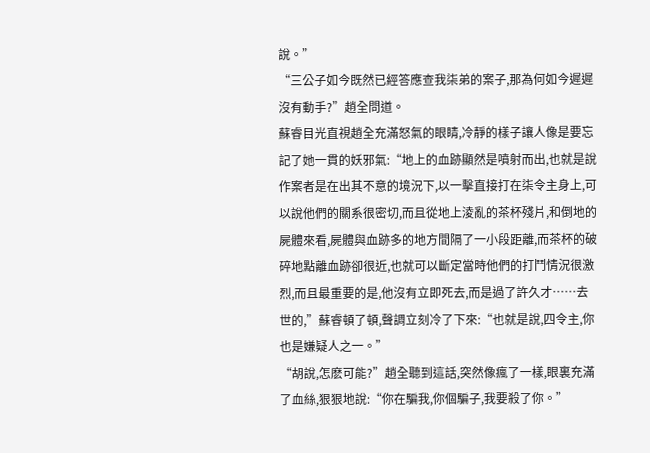說。”
“三公子如今既然已經答應查我柒弟的案子,那為何如今遲遲沒有動手?”趙全問道。
蘇睿目光直視趙全充滿怒氣的眼睛,冷靜的樣子讓人像是要忘記了她一貫的妖邪氣:“地上的血跡顯然是噴射而出,也就是說作案者是在出其不意的境況下,以一擊直接打在柒令主身上,可以說他們的關系很密切,而且從地上淩亂的茶杯殘片,和倒地的屍體來看,屍體與血跡多的地方間隔了一小段距離,而茶杯的破碎地點離血跡卻很近,也就可以斷定當時他們的打鬥情況很激烈,而且最重要的是,他沒有立即死去,而是過了許久才……去世的,”蘇睿頓了頓,聲調立刻冷了下來:“也就是說,四令主,你也是嫌疑人之一。”
“胡說,怎麽可能?”趙全聽到這話,突然像瘋了一樣,眼裏充滿了血絲,狠狠地說:“你在騙我,你個騙子,我要殺了你。”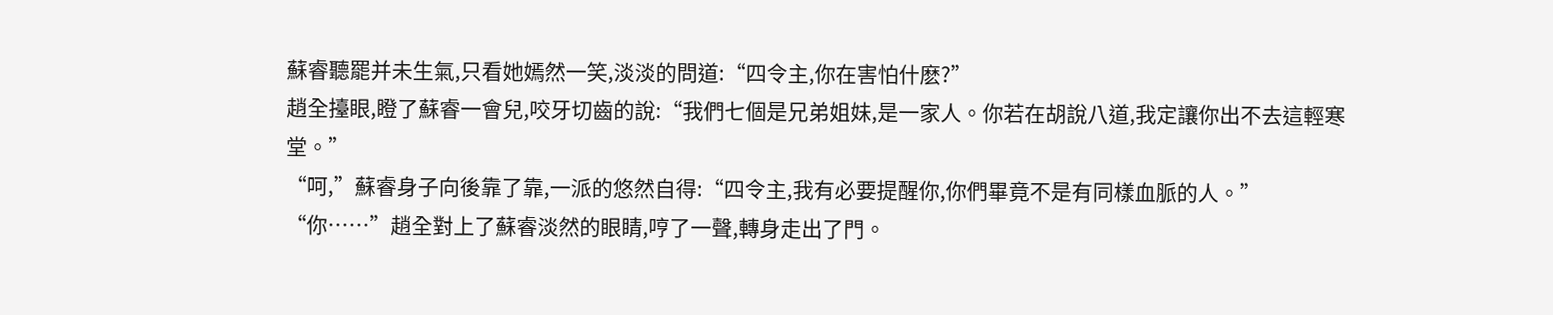蘇睿聽罷并未生氣,只看她嫣然一笑,淡淡的問道:“四令主,你在害怕什麽?”
趙全擡眼,瞪了蘇睿一會兒,咬牙切齒的說:“我們七個是兄弟姐妹,是一家人。你若在胡說八道,我定讓你出不去這輕寒堂。”
“呵,”蘇睿身子向後靠了靠,一派的悠然自得:“四令主,我有必要提醒你,你們畢竟不是有同樣血脈的人。”
“你……”趙全對上了蘇睿淡然的眼睛,哼了一聲,轉身走出了門。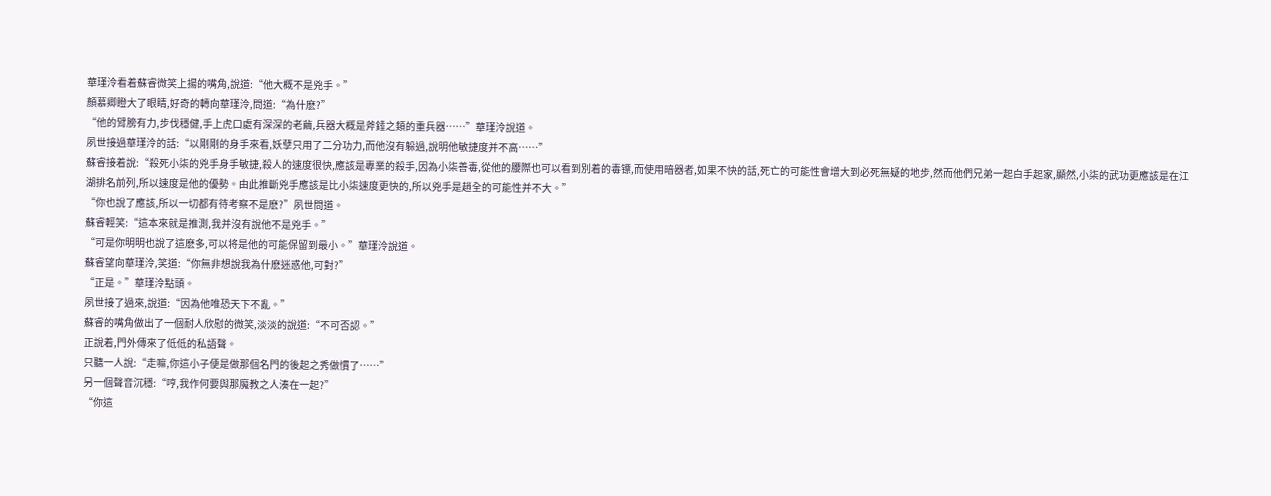華瑾泠看着蘇睿微笑上揚的嘴角,說道:“他大概不是兇手。”
顏慕卿瞪大了眼睛,好奇的轉向華瑾泠,問道:“為什麽?”
“他的臂膀有力,步伐穩健,手上虎口處有深深的老繭,兵器大概是斧錘之類的重兵器……”華瑾泠說道。
夙世接過華瑾泠的話:“以剛剛的身手來看,妖孽只用了二分功力,而他沒有躲過,說明他敏捷度并不高……”
蘇睿接着說:“殺死小柒的兇手身手敏捷,殺人的速度很快,應該是專業的殺手,因為小柒善毒,從他的腰際也可以看到別着的毒镖,而使用暗器者,如果不快的話,死亡的可能性會增大到必死無疑的地步,然而他們兄弟一起白手起家,顯然,小柒的武功更應該是在江湖排名前列,所以速度是他的優勢。由此推斷兇手應該是比小柒速度更快的,所以兇手是趙全的可能性并不大。”
“你也說了應該,所以一切都有待考察不是麽?”夙世問道。
蘇睿輕笑:“這本來就是推測,我并沒有說他不是兇手。”
“可是你明明也說了這麽多,可以将是他的可能保留到最小。”華瑾泠說道。
蘇睿望向華瑾泠,笑道:“你無非想說我為什麽迷惑他,可對?”
“正是。”華瑾泠點頭。
夙世接了過來,說道:“因為他唯恐天下不亂。”
蘇睿的嘴角做出了一個耐人欣慰的微笑,淡淡的說道:“不可否認。”
正說着,門外傳來了低低的私語聲。
只聽一人說:“走嘛,你這小子便是做那個名門的後起之秀做慣了……”
另一個聲音沉穩:“哼,我作何要與那魔教之人湊在一起?”
“你這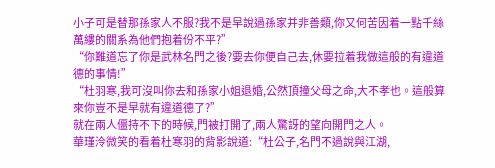小子可是替那孫家人不服?我不是早說過孫家并非善類,你又何苦因着一點千絲萬縷的關系為他們抱着份不平?”
“你難道忘了你是武林名門之後?要去你便自己去,休要拉着我做這般的有違道德的事情!”
“杜羽寒,我可沒叫你去和孫家小姐退婚,公然頂撞父母之命,大不孝也。這般算來你豈不是早就有違道德了?”
就在兩人僵持不下的時候,門被打開了,兩人驚訝的望向開門之人。
華瑾泠微笑的看着杜寒羽的背影說道:“杜公子,名門不過說與江湖,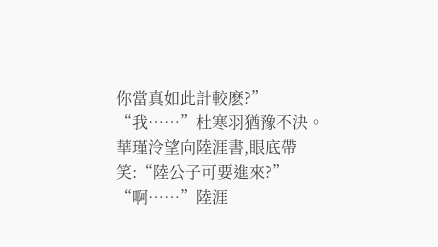你當真如此計較麽?”
“我……”杜寒羽猶豫不決。
華瑾泠望向陸涯書,眼底帶笑:“陸公子可要進來?”
“啊……”陸涯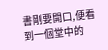書剛要開口,便看到一個堂中的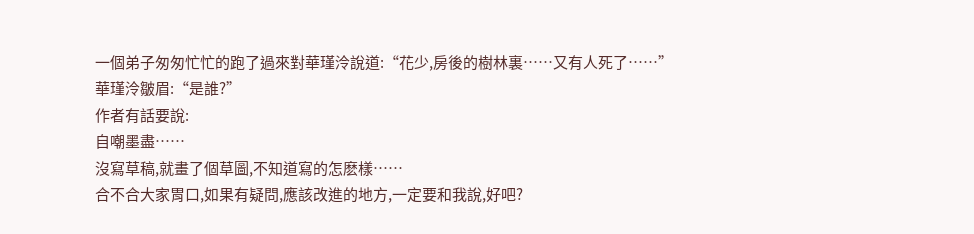一個弟子匆匆忙忙的跑了過來對華瑾泠說道:“花少,房後的樹林裏……又有人死了……”
華瑾泠皺眉:“是誰?”
作者有話要說:
自嘲墨盡……
沒寫草稿,就畫了個草圖,不知道寫的怎麽樣……
合不合大家胃口,如果有疑問,應該改進的地方,一定要和我說,好吧?